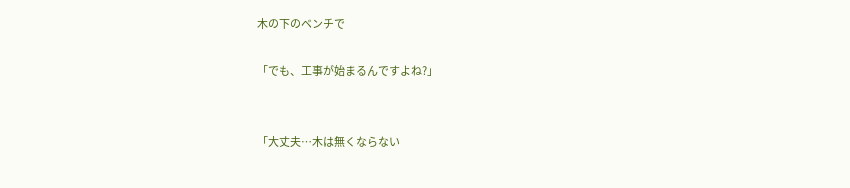木の下のベンチで

「でも、工事が始まるんですよね?」


「大丈夫…木は無くならない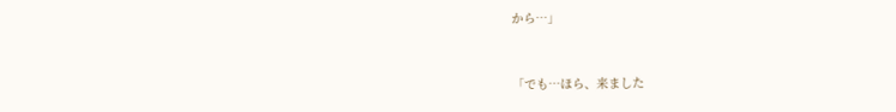から…」


「でも…ほら、来ました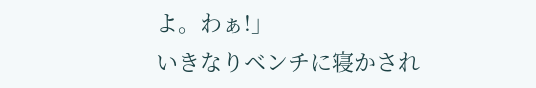よ。わぁ!」
いきなりベンチに寝かされ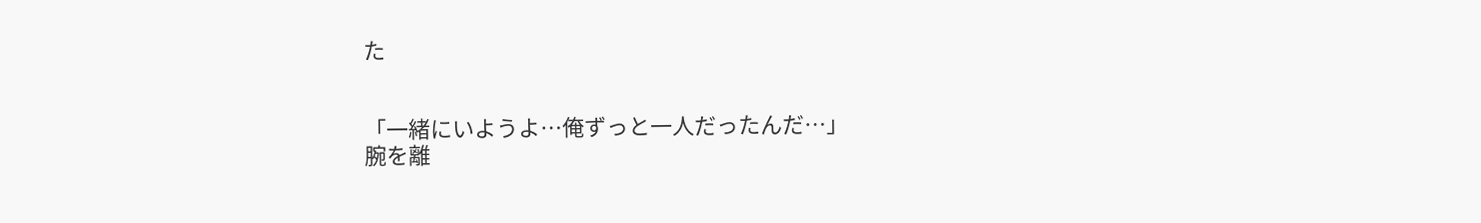た


「一緒にいようよ…俺ずっと一人だったんだ…」
腕を離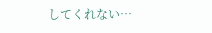してくれない…